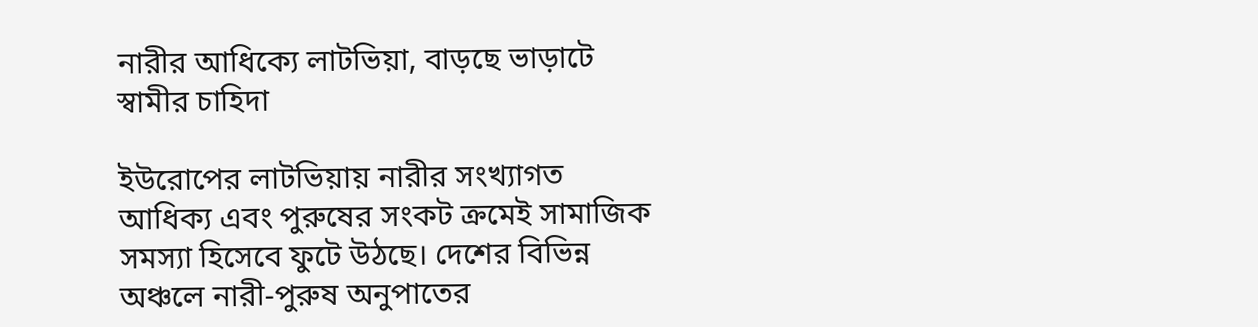নারীর আধিক্যে লাটভিয়া, বাড়ছে ভাড়াটে স্বামীর চাহিদা

ইউরোপের লাটভিয়ায় নারীর সংখ্যাগত আধিক্য এবং পুরুষের সংকট ক্রমেই সামাজিক সমস্যা হিসেবে ফুটে উঠছে। দেশের বিভিন্ন অঞ্চলে নারী-পুরুষ অনুপাতের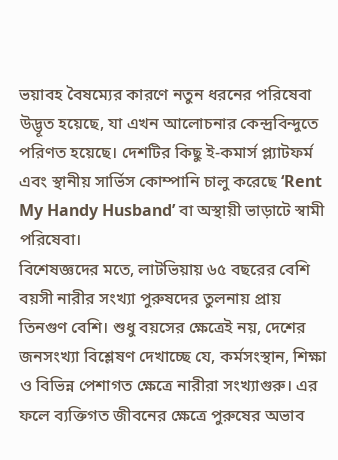ভয়াবহ বৈষম্যের কারণে নতুন ধরনের পরিষেবা উদ্ভূত হয়েছে, যা এখন আলোচনার কেন্দ্রবিন্দুতে পরিণত হয়েছে। দেশটির কিছু ই-কমার্স প্ল্যাটফর্ম এবং স্থানীয় সার্ভিস কোম্পানি চালু করেছে ‘Rent My Handy Husband’ বা অস্থায়ী ভাড়াটে স্বামী পরিষেবা।
বিশেষজ্ঞদের মতে, লাটভিয়ায় ৬৫ বছরের বেশি বয়সী নারীর সংখ্যা পুরুষদের তুলনায় প্রায় তিনগুণ বেশি। শুধু বয়সের ক্ষেত্রেই নয়, দেশের জনসংখ্যা বিশ্লেষণ দেখাচ্ছে যে, কর্মসংস্থান, শিক্ষা ও বিভিন্ন পেশাগত ক্ষেত্রে নারীরা সংখ্যাগুরু। এর ফলে ব্যক্তিগত জীবনের ক্ষেত্রে পুরুষের অভাব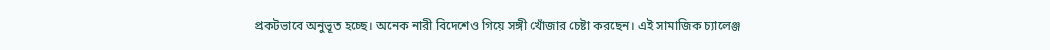প্রকটভাবে অনুভূত হচ্ছে। অনেক নারী বিদেশেও গিয়ে সঙ্গী খোঁজার চেষ্টা করছেন। এই সামাজিক চ্যালেঞ্জ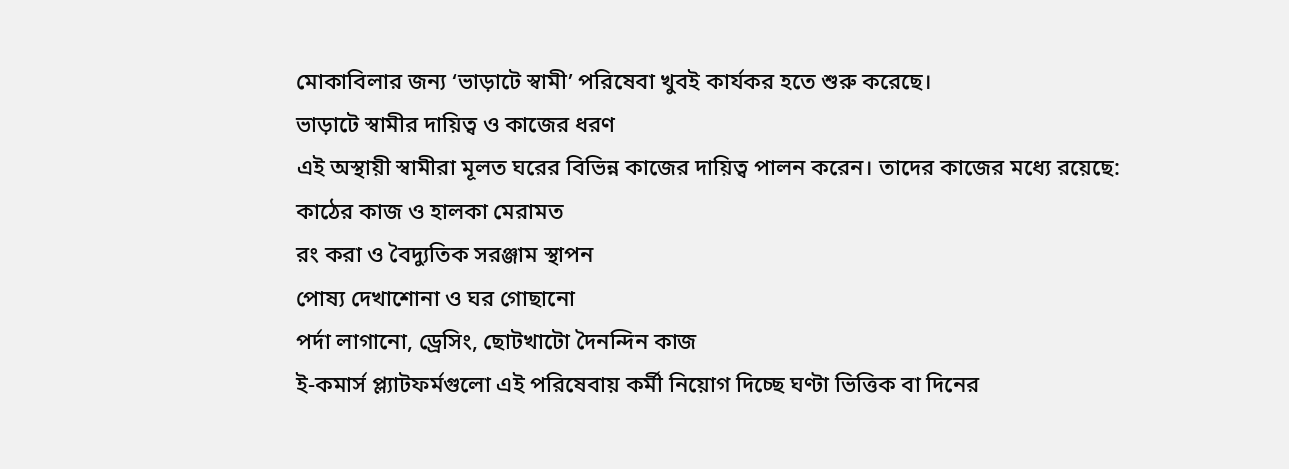মোকাবিলার জন্য ‘ভাড়াটে স্বামী’ পরিষেবা খুবই কার্যকর হতে শুরু করেছে।
ভাড়াটে স্বামীর দায়িত্ব ও কাজের ধরণ
এই অস্থায়ী স্বামীরা মূলত ঘরের বিভিন্ন কাজের দায়িত্ব পালন করেন। তাদের কাজের মধ্যে রয়েছে:
কাঠের কাজ ও হালকা মেরামত
রং করা ও বৈদ্যুতিক সরঞ্জাম স্থাপন
পোষ্য দেখাশোনা ও ঘর গোছানো
পর্দা লাগানো, ড্রেসিং, ছোটখাটো দৈনন্দিন কাজ
ই-কমার্স প্ল্যাটফর্মগুলো এই পরিষেবায় কর্মী নিয়োগ দিচ্ছে ঘণ্টা ভিত্তিক বা দিনের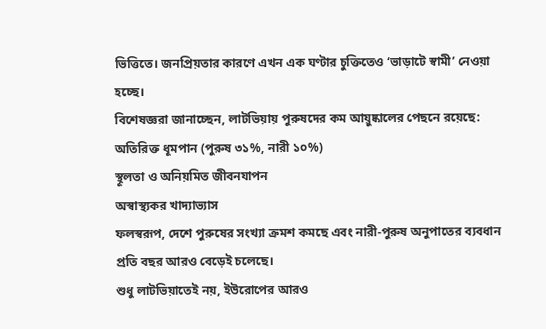ভিত্তিতে। জনপ্রিয়তার কারণে এখন এক ঘণ্টার চুক্তিতেও ‘ভাড়াটে স্বামী’ নেওয়া হচ্ছে।
বিশেষজ্ঞরা জানাচ্ছেন, লাটভিয়ায় পুরুষদের কম আয়ুষ্কালের পেছনে রয়েছে:
অতিরিক্ত ধূমপান (পুরুষ ৩১%, নারী ১০%)
স্থূলতা ও অনিয়মিত জীবনযাপন
অস্বাস্থ্যকর খাদ্যাভ্যাস
ফলস্বরূপ, দেশে পুরুষের সংখ্যা ক্রমশ কমছে এবং নারী-পুরুষ অনুপাতের ব্যবধান প্রতি বছর আরও বেড়েই চলেছে।
শুধু লাটভিয়াতেই নয়, ইউরোপের আরও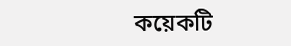কয়েকটি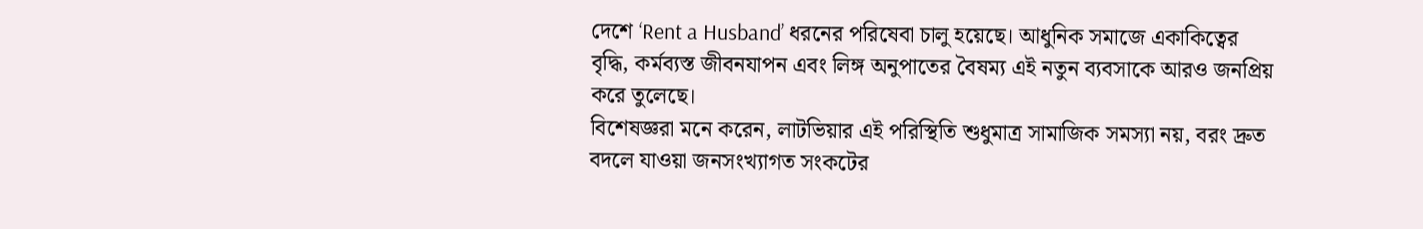দেশে ‘Rent a Husband’ ধরনের পরিষেবা চালু হয়েছে। আধুনিক সমাজে একাকিত্বের বৃদ্ধি, কর্মব্যস্ত জীবনযাপন এবং লিঙ্গ অনুপাতের বৈষম্য এই নতুন ব্যবসাকে আরও জনপ্রিয় করে তুলেছে।
বিশেষজ্ঞরা মনে করেন, লাটভিয়ার এই পরিস্থিতি শুধুমাত্র সামাজিক সমস্যা নয়, বরং দ্রুত বদলে যাওয়া জনসংখ্যাগত সংকটের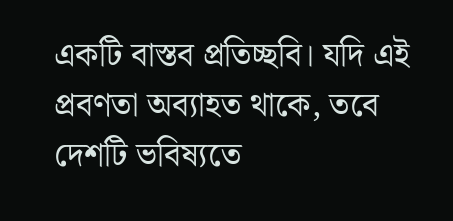একটি বাস্তব প্রতিচ্ছবি। যদি এই প্রবণতা অব্যাহত থাকে, তবে দেশটি ভবিষ্যতে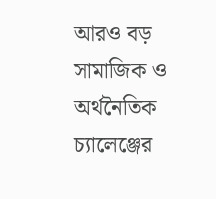আরও বড় সামাজিক ও অর্থনৈতিক চ্যালেঞ্জের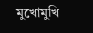মুখোমুখি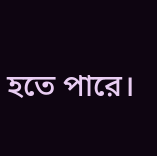হতে পারে।